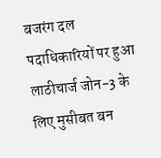बजरंग दल पदाधिकारियों पर हुआ लाठीचार्ज जोन-3 के लिए मुसीबत बन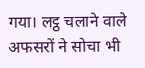गया। लट्ठ चलाने वाले अफसरों ने सोचा भी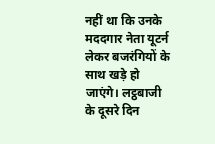नहीं था कि उनके मददगार नेता यूटर्न लेकर बजरंगियों के साथ खड़े हो जाएंगे। लट्ठबाजी के दूसरे दिन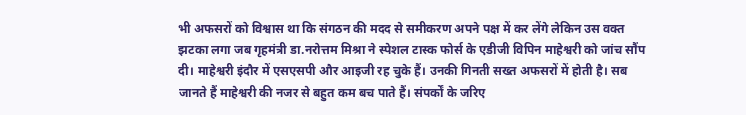भी अफसरों को विश्वास था कि संगठन की मदद से समीकरण अपने पक्ष में कर लेंगे लेकिन उस वक्त झटका लगा जब गृहमंत्री डा.नरोत्तम मिश्रा ने स्पेशल टास्क फोर्स के एडीजी विपिन माहेश्वरी को जांच सौंप दी। माहेश्वरी इंदौर में एसएसपी और आइजी रह चुके हैं। उनकी गिनती सख्त अफसरों में होती है। सब जानते हैं माहेश्वरी की नजर से बहुत कम बच पाते हैं। संपर्कों के जरिए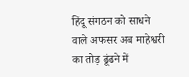हिंदू संगठन को साधने वाले अफसर अब माहेश्वरी का तोड़ ढूंढने में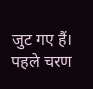जुट गए हैं। पहले चरण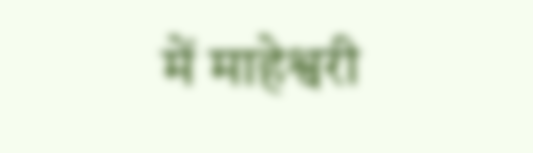में माहेश्वरी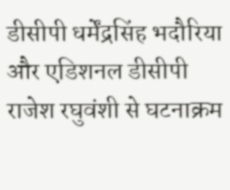डीसीपी धर्मेंद्रसिंह भदौरिया और एडिशनल डीसीपी राजेश रघुवंशी से घटनाक्रम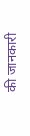की जानकारी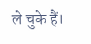ले चुके हैं।